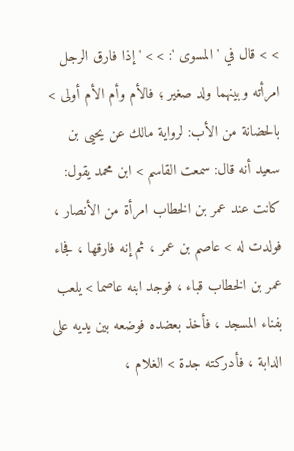> > قال في ' المسوى ': > > ' إذا فارق الرجل امرأته وبينهما ولد صغير ؛ فالأم وأم الأم أولى > بالحضانة من الأب: لرواية مالك عن يحيى بن سعيد أنه قال: سمعت القاسم > ابن محمد يقول: كانت عند عمر بن الخطاب امرأة من الأنصار ، فولدت له > عاصم بن عمر ، ثم إنه فارقها ، فجاء عمر بن الخطاب قباء ، فوجد ابنه عاصما > يلعب بفناء المسجد ، فأخذ بعضده فوضعه بين يديه على الدابة ، فأدركته جدة > الغلام ،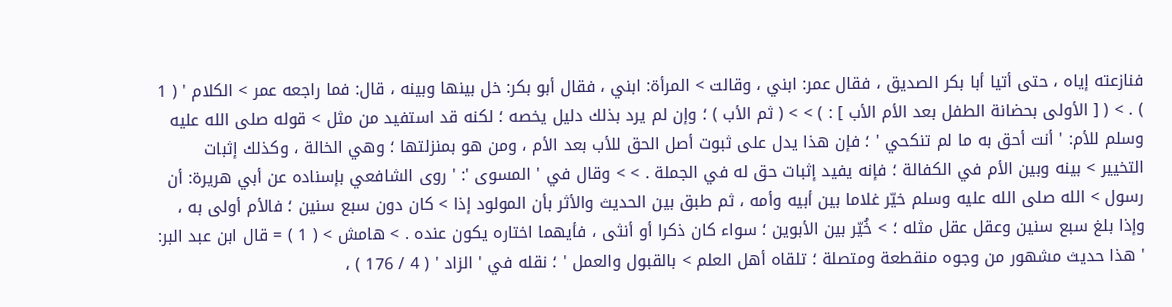فنازعته إياه ، حتى أتيا أبا بكر الصديق ، فقال عمر: ابني ، وقالت > المرأة: ابني ، فقال أبو بكر: خل بينها وبينه ، قال: فما راجعه عمر > الكلام ' ( 1 ) . > ( [ الأولى بحضانة الطفل بعد الأم الأب ] : ) > > ( ثم الأب ) ؛ وإن لم يرد بذلك دليل يخصه ؛ لكنه قد استفيد من مثل > قوله صلى الله عليه وسلم للأم: ' أنت أحق به ما لم تنكحي ' ؛ فإن هذا يدل على ثبوت أصل الحق للأب بعد الأم ، ومن هو بمنزلتها ؛ وهي الخالة ، وكذلك إثبات التخيير > بينه وبين الأم في الكفالة ؛ فإنه يفيد إثبات حق له في الجملة . > > وقال في ' المسوى ': ' روى الشافعي بإسناده عن أبي هريرة: أن رسول > الله صلى الله عليه وسلم خيّر غلاما بين أبيه وأمه ، ثم طبق بين الحديث والأثر بأن المولود إذا > كان دون سبع سنين ؛ فالأم أولى به ، وإذا بلغ سبع سنين وعقل عقل مثله ؛ > خُيّر بين الأبوين ؛ سواء كان ذكرا أو أنثى ، فأيهما اختاره يكون عنده . > هامش > ( 1 ) = قال ابن عبد البر: ' هذا حديث مشهور من وجوه منقطعة ومتصلة ؛ تلقاه أهل العلم > بالقبول والعمل ' ؛ نقله في ' الزاد ' ( 4 / 176 ) ،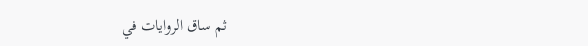ثم ساق الروايات في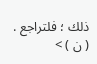ذلك ؛ فلتراجع . ( ن ) >